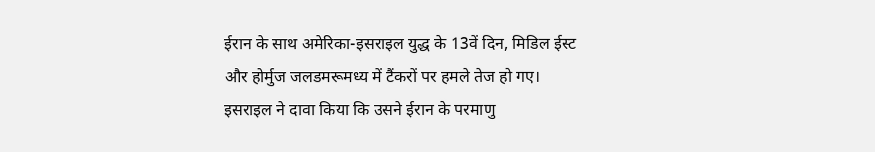ईरान के साथ अमेरिका-इसराइल युद्ध के 13वें दिन, मिडिल ईस्ट और होर्मुज जलडमरूमध्य में टैंकरों पर हमले तेज हो गए। इसराइल ने दावा किया कि उसने ईरान के परमाणु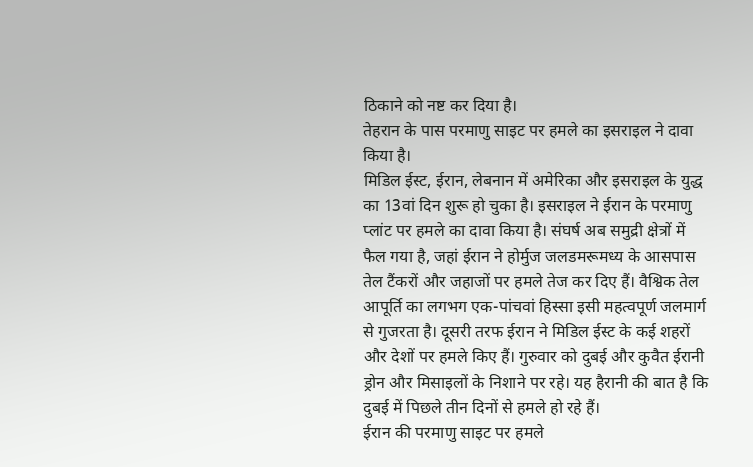ठिकाने को नष्ट कर दिया है।
तेहरान के पास परमाणु साइट पर हमले का इसराइल ने दावा किया है।
मिडिल ईस्ट, ईरान, लेबनान में अमेरिका और इसराइल के युद्ध का 13वां दिन शुरू हो चुका है। इसराइल ने ईरान के परमाणु प्लांट पर हमले का दावा किया है। संघर्ष अब समुद्री क्षेत्रों में फैल गया है, जहां ईरान ने होर्मुज जलडमरूमध्य के आसपास तेल टैंकरों और जहाजों पर हमले तेज कर दिए हैं। वैश्विक तेल आपूर्ति का लगभग एक-पांचवां हिस्सा इसी महत्वपूर्ण जलमार्ग से गुजरता है। दूसरी तरफ ईरान ने मिडिल ईस्ट के कई शहरों और देशों पर हमले किए हैं। गुरुवार को दुबई और कुवैत ईरानी ड्रोन और मिसाइलों के निशाने पर रहे। यह हैरानी की बात है कि दुबई में पिछले तीन दिनों से हमले हो रहे हैं।
ईरान की परमाणु साइट पर हमले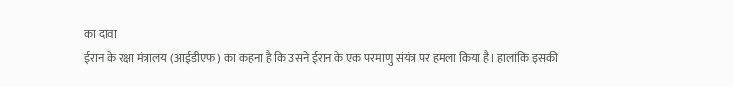का दावा
ईरान के रक्षा मंत्रालय (आईडीएफ) का कहना है कि उसने ईरान के एक परमाणु संयंत्र पर हमला किया है। हालांकि इसकी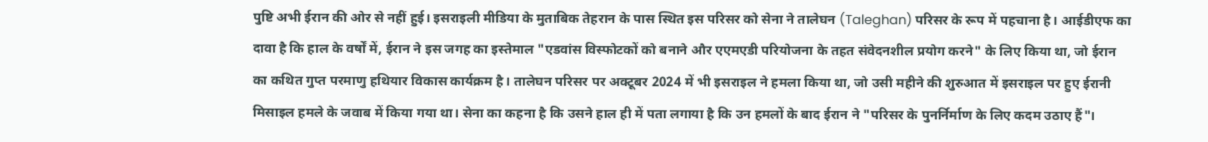पुष्टि अभी ईरान की ओर से नहीं हुई। इसराइली मीडिया के मुताबिक तेहरान के पास स्थित इस परिसर को सेना ने तालेघन (Taleghan) परिसर के रूप में पहचाना है। आईडीएफ का दावा है कि हाल के वर्षों में, ईरान ने इस जगह का इस्तेमाल "एडवांस विस्फोटकों को बनाने और एएमएडी परियोजना के तहत संवेदनशील प्रयोग करने" के लिए किया था, जो ईरान का कथित गुप्त परमाणु हथियार विकास कार्यक्रम है। तालेघन परिसर पर अक्टूबर 2024 में भी इसराइल ने हमला किया था, जो उसी महीने की शुरुआत में इसराइल पर हुए ईरानी मिसाइल हमले के जवाब में किया गया था। सेना का कहना है कि उसने हाल ही में पता लगाया है कि उन हमलों के बाद ईरान ने "परिसर के पुनर्निर्माण के लिए कदम उठाए हैं"।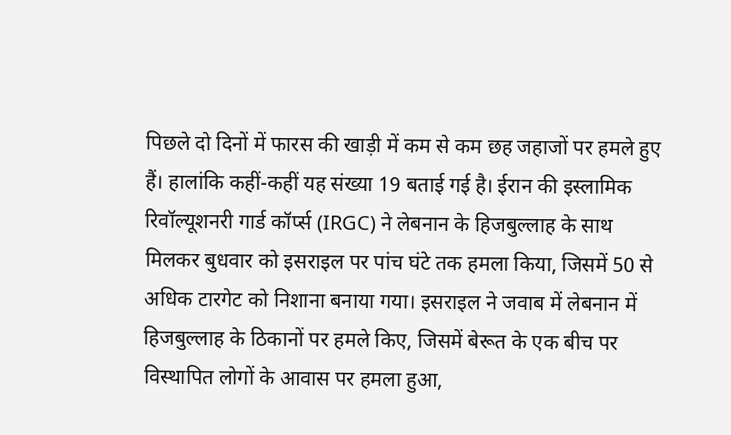पिछले दो दिनों में फारस की खाड़ी में कम से कम छह जहाजों पर हमले हुए हैं। हालांकि कहीं-कहीं यह संख्या 19 बताई गई है। ईरान की इस्लामिक रिवॉल्यूशनरी गार्ड कॉर्प्स (IRGC) ने लेबनान के हिजबुल्लाह के साथ मिलकर बुधवार को इसराइल पर पांच घंटे तक हमला किया, जिसमें 50 से अधिक टारगेट को निशाना बनाया गया। इसराइल ने जवाब में लेबनान में हिजबुल्लाह के ठिकानों पर हमले किए, जिसमें बेरूत के एक बीच पर विस्थापित लोगों के आवास पर हमला हुआ,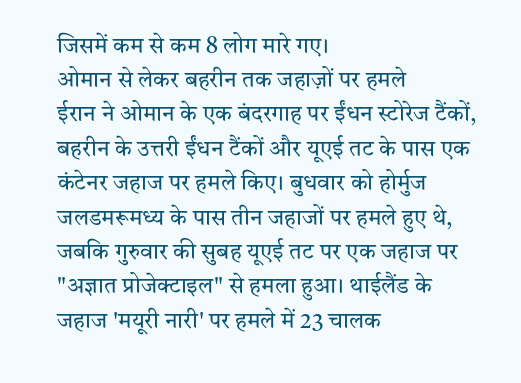जिसमें कम से कम 8 लोग मारे गए।
ओमान से लेकर बहरीन तक जहाज़ों पर हमले
ईरान ने ओमान के एक बंदरगाह पर ईंधन स्टोरेज टैंकों, बहरीन के उत्तरी ईंधन टैंकों और यूएई तट के पास एक कंटेनर जहाज पर हमले किए। बुधवार को होर्मुज जलडमरूमध्य के पास तीन जहाजों पर हमले हुए थे, जबकि गुरुवार की सुबह यूएई तट पर एक जहाज पर "अज्ञात प्रोजेक्टाइल" से हमला हुआ। थाईलैंड के जहाज 'मयूरी नारी' पर हमले में 23 चालक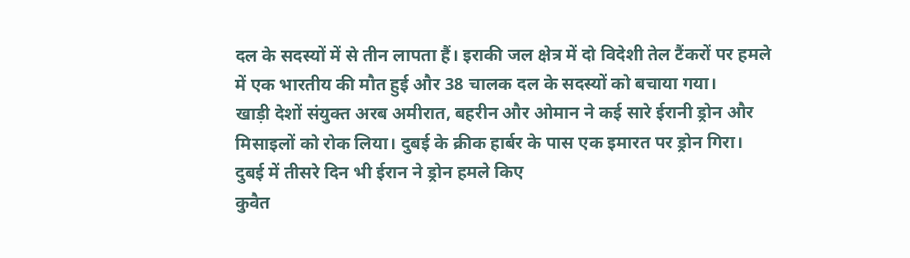दल के सदस्यों में से तीन लापता हैं। इराकी जल क्षेत्र में दो विदेशी तेल टैंकरों पर हमले में एक भारतीय की मौत हुई और 38 चालक दल के सदस्यों को बचाया गया।
खाड़ी देशों संयुक्त अरब अमीरात, बहरीन और ओमान ने कई सारे ईरानी ड्रोन और मिसाइलों को रोक लिया। दुबई के क्रीक हार्बर के पास एक इमारत पर ड्रोन गिरा।
दुबई में तीसरे दिन भी ईरान ने ड्रोन हमले किए
कुवैत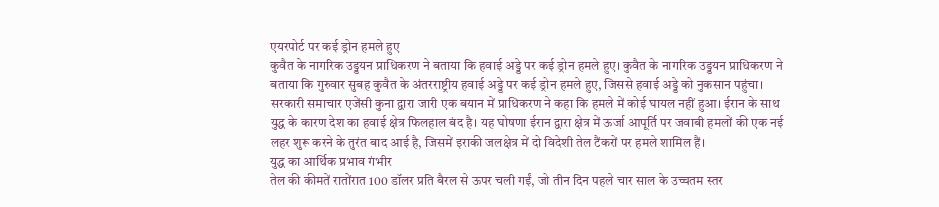एयरपोर्ट पर कई ड्रोन हमले हुए
कुवैत के नागरिक उड्डयन प्राधिकरण ने बताया कि हवाई अड्डे पर कई ड्रोन हमले हुए। कुवैत के नागरिक उड्डयन प्राधिकरण ने बताया कि गुरुवार सुबह कुवैत के अंतरराष्ट्रीय हवाई अड्डे पर कई ड्रोन हमले हुए, जिससे हवाई अड्डे को नुकसान पहुंचा। सरकारी समाचार एजेंसी कुना द्वारा जारी एक बयान में प्राधिकरण ने कहा कि हमले में कोई घायल नहीं हुआ। ईरान के साथ युद्ध के कारण देश का हवाई क्षेत्र फिलहाल बंद है। यह घोषणा ईरान द्वारा क्षेत्र में ऊर्जा आपूर्ति पर जवाबी हमलों की एक नई लहर शुरू करने के तुरंत बाद आई है, जिसमें इराकी जलक्षेत्र में दो विदेशी तेल टैंकरों पर हमले शामिल हैं।
युद्ध का आर्थिक प्रभाव गंभीर
तेल की कीमतें रातोंरात 100 डॉलर प्रति बैरल से ऊपर चली गईं, जो तीन दिन पहले चार साल के उच्चतम स्तर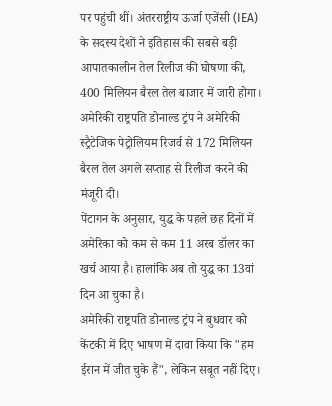पर पहुंची थीं। अंतरराष्ट्रीय ऊर्जा एजेंसी (IEA) के सदस्य देशों ने इतिहास की सबसे बड़ी आपातकालीन तेल रिलीज की घोषणा की, 400 मिलियन बैरल तेल बाजार में जारी होगा। अमेरिकी राष्ट्रपति डोनाल्ड ट्रंप ने अमेरिकी स्ट्रैटेजिक पेट्रोलियम रिजर्व से 172 मिलियन बैरल तेल अगले सप्ताह से रिलीज करने की मंजूरी दी।
पेंटागन के अनुसार, युद्ध के पहले छह दिनों में अमेरिका को कम से कम 11 अरब डॉलर का खर्च आया है। हालांकि अब तो युद्ध का 13वां दिन आ चुका है।
अमेरिकी राष्ट्रपति डोनाल्ड ट्रंप ने बुधवार को केंटकी में दिए भाषण में दावा किया कि "हम ईरान में जीत चुके हैं", लेकिन सबूत नहीं दिए।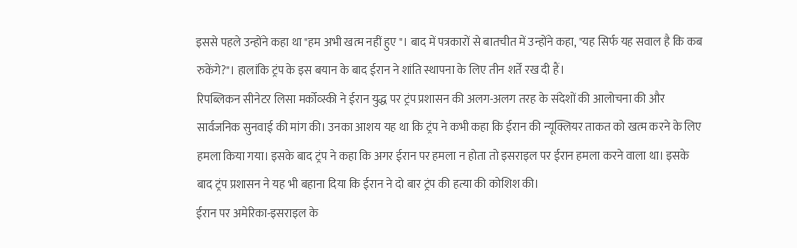इससे पहले उन्होंने कहा था "हम अभी खत्म नहीं हुए"। बाद में पत्रकारों से बातचीत में उन्होंने कहा, "यह सिर्फ यह सवाल है कि कब रुकेंगे?"। हालांकि ट्रंप के इस बयान के बाद ईरान ने शांति स्थापना के लिए तीन शर्तें रख दी हैं।
रिपब्लिकन सीनेटर लिसा मर्कोव्स्की ने ईरान युद्ध पर ट्रंप प्रशासन की अलग-अलग तरह के संदेशों की आलोचना की और सार्वजनिक सुनवाई की मांग की। उनका आशय यह था कि ट्रंप ने कभी कहा कि ईरान की न्यूक्लियर ताकत को खत्म करने के लिए हमला किया गया। इसके बाद ट्रंप ने कहा कि अगर ईरान पर हमला न होता तो इसराइल पर ईरान हमला करने वाला था। इसके बाद ट्रंप प्रशासन ने यह भी बहाना दिया कि ईरान ने दो बार ट्रंप की हत्या की कोशिश की।
ईरान पर अमेरिका-इसराइल के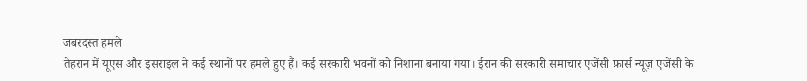जबरदस्त हमले
तेहरान में यूएस और इसराइल ने कई स्थानों पर हमले हुए हैं। कई सरकारी भवनों को निशाना बनाया गया। ईरान की सरकारी समाचार एजेंसी फ़ार्स न्यूज़ एजेंसी के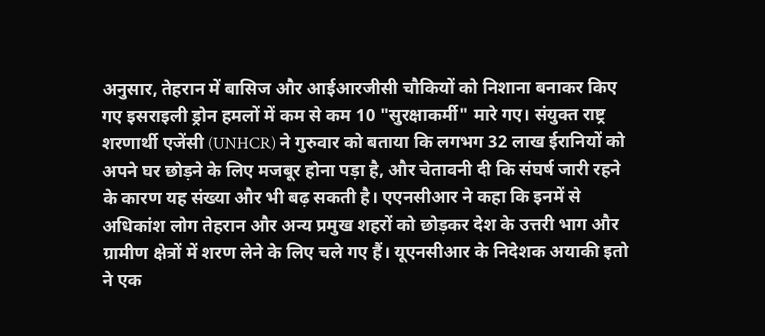अनुसार, तेहरान में बासिज और आईआरजीसी चौकियों को निशाना बनाकर किए गए इसराइली ड्रोन हमलों में कम से कम 10 "सुरक्षाकर्मी" मारे गए। संयुक्त राष्ट्र शरणार्थी एजेंसी (UNHCR) ने गुरुवार को बताया कि लगभग 32 लाख ईरानियों को अपने घर छोड़ने के लिए मजबूर होना पड़ा है, और चेतावनी दी कि संघर्ष जारी रहने के कारण यह संख्या और भी बढ़ सकती है। एएनसीआर ने कहा कि इनमें से अधिकांश लोग तेहरान और अन्य प्रमुख शहरों को छोड़कर देश के उत्तरी भाग और ग्रामीण क्षेत्रों में शरण लेने के लिए चले गए हैं। यूएनसीआर के निदेशक अयाकी इतो ने एक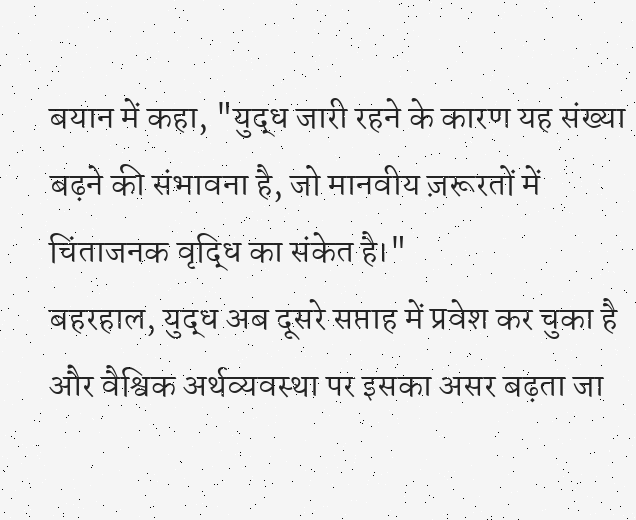बयान में कहा, "युद्ध जारी रहने के कारण यह संख्या बढ़ने की संभावना है, जो मानवीय ज़रूरतों में चिंताजनक वृद्धि का संकेत है।"
बहरहाल, युद्ध अब दूसरे सप्ताह में प्रवेश कर चुका है और वैश्विक अर्थव्यवस्था पर इसका असर बढ़ता जा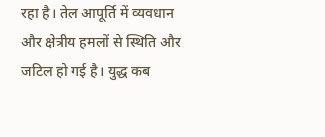रहा है। तेल आपूर्ति में व्यवधान और क्षेत्रीय हमलों से स्थिति और जटिल हो गई है। युद्ध कब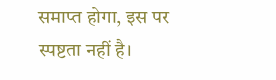समाप्त होगा, इस पर स्पष्टता नहीं है।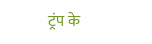ट्रंप के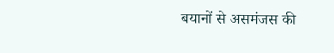बयानों से असमंजस की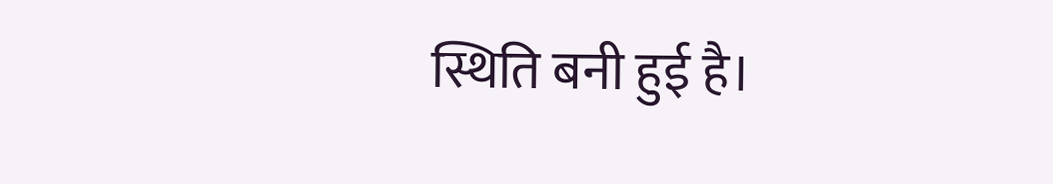स्थिति बनी हुई है।